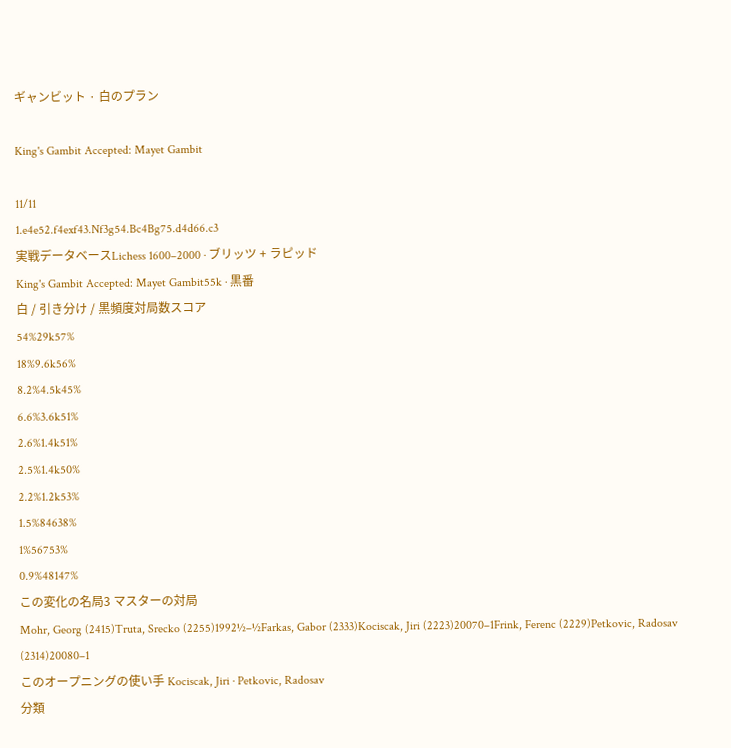ギャンビット · 白のプラン

King's Gambit Accepted: Mayet Gambit

11/11
1.e4e52.f4exf43.Nf3g54.Bc4Bg75.d4d66.c3
実戦データベースLichess 1600–2000 · ブリッツ + ラピッド
King's Gambit Accepted: Mayet Gambit55k · 黒番
白 / 引き分け / 黒頻度対局数スコア
54%29k57%
18%9.6k56%
8.2%4.5k45%
6.6%3.6k51%
2.6%1.4k51%
2.5%1.4k50%
2.2%1.2k53%
1.5%84638%
1%56753%
0.9%48147%
この変化の名局3 マスターの対局
Mohr, Georg (2415)Truta, Srecko (2255)1992½–½Farkas, Gabor (2333)Kociscak, Jiri (2223)20070–1Frink, Ferenc (2229)Petkovic, Radosav (2314)20080–1
このオープニングの使い手 Kociscak, Jiri · Petkovic, Radosav
分類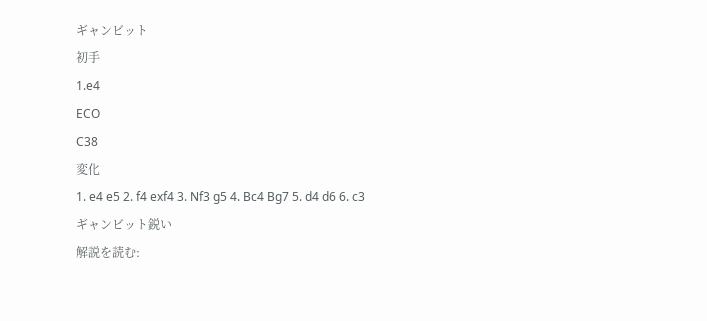ギャンビット
初手
1.e4
ECO
C38
変化
1. e4 e5 2. f4 exf4 3. Nf3 g5 4. Bc4 Bg7 5. d4 d6 6. c3
ギャンビット鋭い
解説を読む: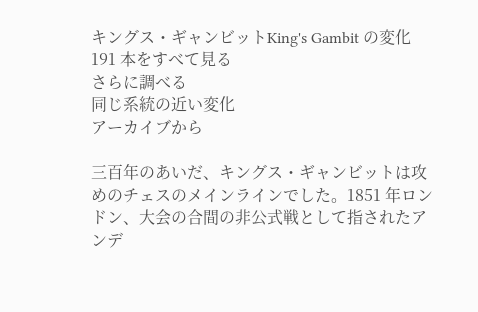キングス・ギャンビットKing's Gambit の変化 191 本をすべて見る
さらに調べる
同じ系統の近い変化
アーカイブから

三百年のあいだ、キングス・ギャンビットは攻めのチェスのメインラインでした。1851 年ロンドン、大会の合間の非公式戦として指されたアンデ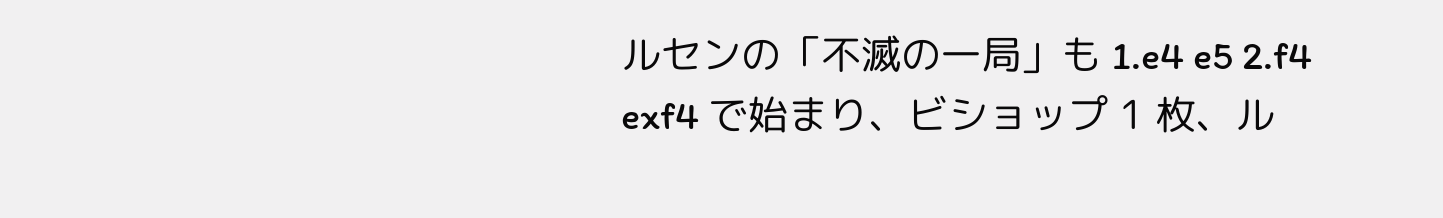ルセンの「不滅の一局」も 1.e4 e5 2.f4 exf4 で始まり、ビショップ 1 枚、ル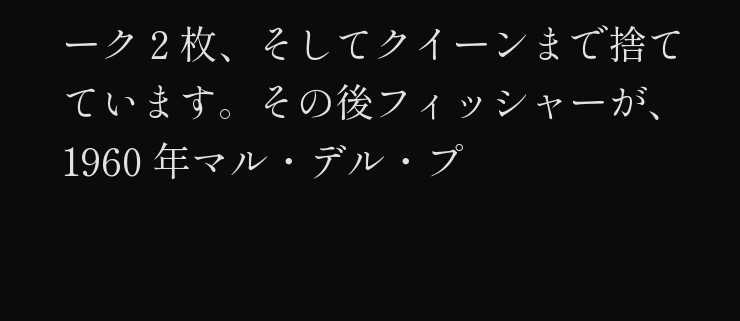ーク 2 枚、そしてクイーンまで捨てています。その後フィッシャーが、1960 年マル・デル・プ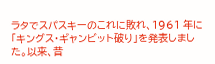ラタでスパスキーのこれに敗れ、1961 年に「キングス・ギャンビット破り」を発表しました。以来、昔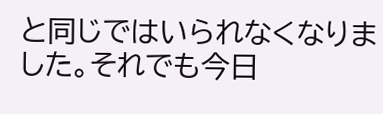と同じではいられなくなりました。それでも今日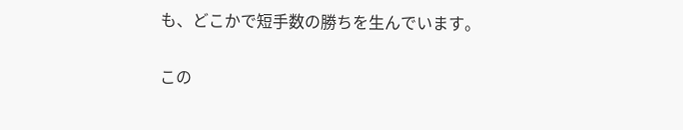も、どこかで短手数の勝ちを生んでいます。

この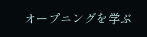オープニングを学ぶ